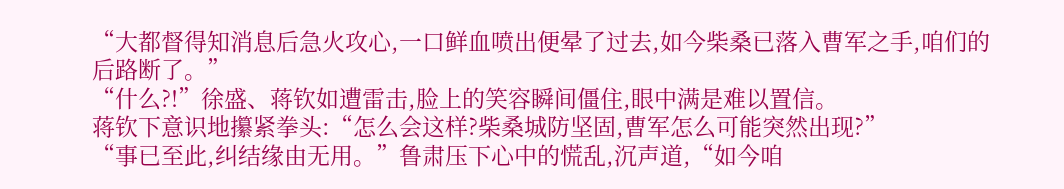“大都督得知消息后急火攻心,一口鲜血喷出便晕了过去,如今柴桑已落入曹军之手,咱们的后路断了。”
“什么?!”徐盛、蒋钦如遭雷击,脸上的笑容瞬间僵住,眼中满是难以置信。
蒋钦下意识地攥紧拳头:“怎么会这样?柴桑城防坚固,曹军怎么可能突然出现?”
“事已至此,纠结缘由无用。”鲁肃压下心中的慌乱,沉声道,“如今咱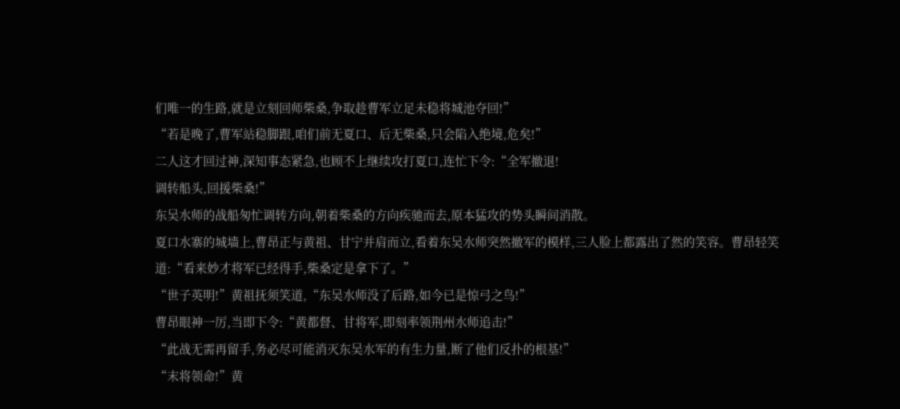们唯一的生路,就是立刻回师柴桑,争取趁曹军立足未稳将城池夺回!”
“若是晚了,曹军站稳脚跟,咱们前无夏口、后无柴桑,只会陷入绝境,危矣!”
二人这才回过神,深知事态紧急,也顾不上继续攻打夏口,连忙下令:“全军撤退!
调转船头,回援柴桑!”
东吴水师的战船匆忙调转方向,朝着柴桑的方向疾驰而去,原本猛攻的势头瞬间消散。
夏口水寨的城墙上,曹昂正与黄祖、甘宁并肩而立,看着东吴水师突然撤军的模样,三人脸上都露出了然的笑容。曹昂轻笑道:“看来妙才将军已经得手,柴桑定是拿下了。”
“世子英明!”黄祖抚须笑道,“东吴水师没了后路,如今已是惊弓之鸟!”
曹昂眼神一厉,当即下令:“黄都督、甘将军,即刻率领荆州水师追击!”
“此战无需再留手,务必尽可能消灭东吴水军的有生力量,断了他们反扑的根基!”
“末将领命!”黄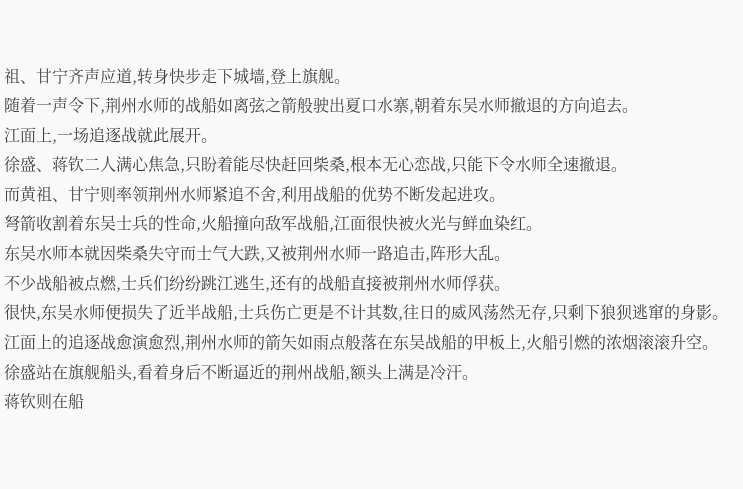祖、甘宁齐声应道,转身快步走下城墙,登上旗舰。
随着一声令下,荆州水师的战船如离弦之箭般驶出夏口水寨,朝着东吴水师撤退的方向追去。
江面上,一场追逐战就此展开。
徐盛、蒋钦二人满心焦急,只盼着能尽快赶回柴桑,根本无心恋战,只能下令水师全速撤退。
而黄祖、甘宁则率领荆州水师紧追不舍,利用战船的优势不断发起进攻。
弩箭收割着东吴士兵的性命,火船撞向敌军战船,江面很快被火光与鲜血染红。
东吴水师本就因柴桑失守而士气大跌,又被荆州水师一路追击,阵形大乱。
不少战船被点燃,士兵们纷纷跳江逃生,还有的战船直接被荆州水师俘获。
很快,东吴水师便损失了近半战船,士兵伤亡更是不计其数,往日的威风荡然无存,只剩下狼狈逃窜的身影。
江面上的追逐战愈演愈烈,荆州水师的箭矢如雨点般落在东吴战船的甲板上,火船引燃的浓烟滚滚升空。
徐盛站在旗舰船头,看着身后不断逼近的荆州战船,额头上满是冷汗。
蒋钦则在船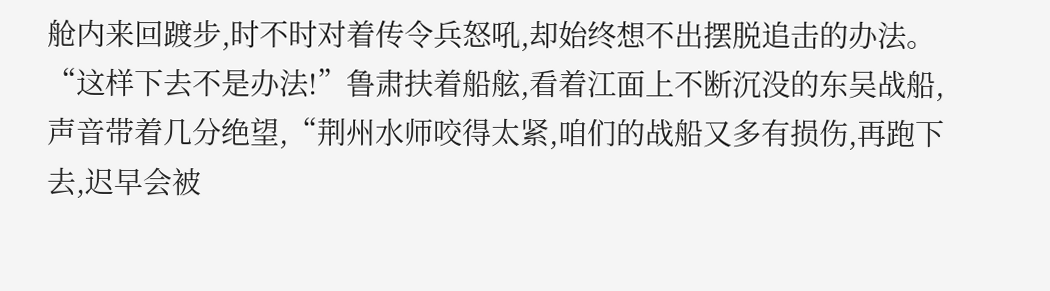舱内来回踱步,时不时对着传令兵怒吼,却始终想不出摆脱追击的办法。
“这样下去不是办法!”鲁肃扶着船舷,看着江面上不断沉没的东吴战船,声音带着几分绝望,“荆州水师咬得太紧,咱们的战船又多有损伤,再跑下去,迟早会被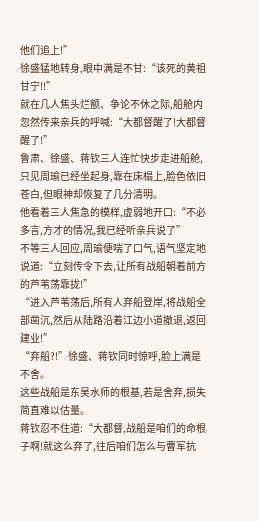他们追上!”
徐盛猛地转身,眼中满是不甘:“该死的黄祖甘宁!!”
就在几人焦头烂额、争论不休之际,船舱内忽然传来亲兵的呼喊:“大都督醒了!大都督醒了!”
鲁肃、徐盛、蒋钦三人连忙快步走进船舱,只见周瑜已经坐起身,靠在床榻上,脸色依旧苍白,但眼神却恢复了几分清明。
他看着三人焦急的模样,虚弱地开口:“不必多言,方才的情况,我已经听亲兵说了”
不等三人回应,周瑜便喘了口气,语气坚定地说道:“立刻传令下去,让所有战船朝着前方的芦苇荡靠拢!”
“进入芦苇荡后,所有人弃船登岸,将战船全部凿沉,然后从陆路沿着江边小道撤退,返回建业!”
“弃船?!”徐盛、蒋钦同时惊呼,脸上满是不舍。
这些战船是东吴水师的根基,若是舍弃,损失简直难以估量。
蒋钦忍不住道:“大都督,战船是咱们的命根子啊!就这么弃了,往后咱们怎么与曹军抗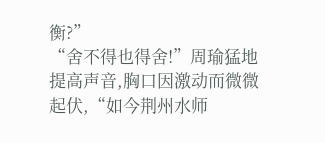衡?”
“舍不得也得舍!”周瑜猛地提高声音,胸口因激动而微微起伏,“如今荆州水师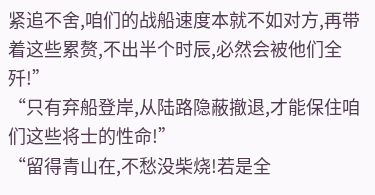紧追不舍,咱们的战船速度本就不如对方,再带着这些累赘,不出半个时辰,必然会被他们全歼!”
“只有弃船登岸,从陆路隐蔽撤退,才能保住咱们这些将士的性命!”
“留得青山在,不愁没柴烧!若是全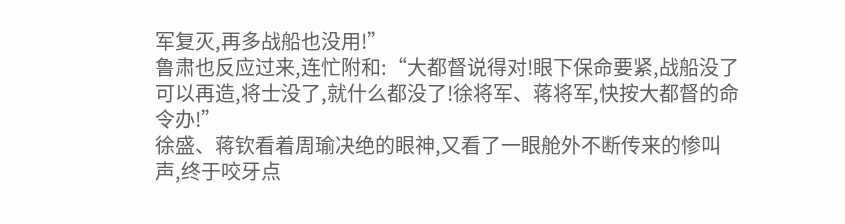军复灭,再多战船也没用!”
鲁肃也反应过来,连忙附和:“大都督说得对!眼下保命要紧,战船没了可以再造,将士没了,就什么都没了!徐将军、蒋将军,快按大都督的命令办!”
徐盛、蒋钦看着周瑜决绝的眼神,又看了一眼舱外不断传来的惨叫声,终于咬牙点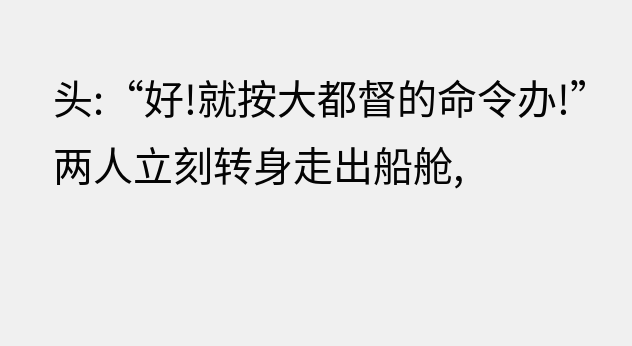头:“好!就按大都督的命令办!”
两人立刻转身走出船舱,